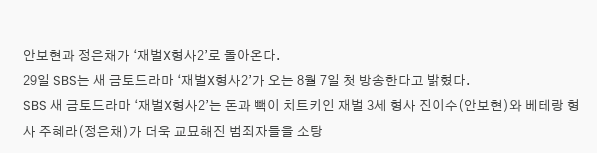안보현과 정은채가 ‘재벌X형사2’로 돌아온다.
29일 SBS는 새 금토드라마 ‘재벌X형사2’가 오는 8월 7일 첫 방송한다고 밝혔다.
SBS 새 금토드라마 ‘재벌X형사2’는 돈과 빽이 치트키인 재벌 3세 형사 진이수(안보현)와 베테랑 형사 주혜라(정은채)가 더욱 교묘해진 범죄자들을 소탕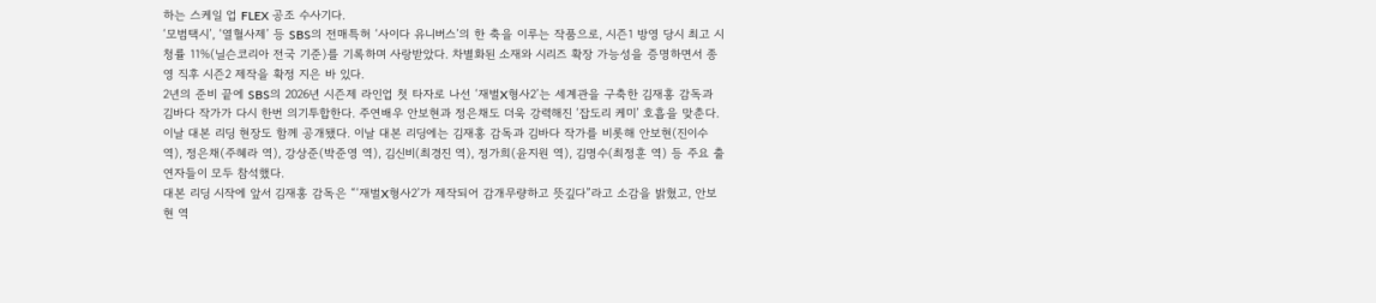하는 스케일 업 FLEX 공조 수사기다.
‘모범택시’, ‘열혈사제’ 등 SBS의 전매특허 ‘사이다 유니버스’의 한 축을 이루는 작품으로, 시즌1 방영 당시 최고 시청률 11%(닐슨코리아 전국 기준)를 기록하며 사랑받았다. 차별화된 소재와 시리즈 확장 가능성을 증명하면서 종영 직후 시즌2 제작을 확정 지은 바 있다.
2년의 준비 끝에 SBS의 2026년 시즌제 라인업 첫 타자로 나선 ‘재벌X형사2’는 세계관을 구축한 김재홍 감독과 김바다 작가가 다시 한번 의기투합한다. 주연배우 안보현과 정은채도 더욱 강력해진 ‘잡도리 케미’ 호흡을 맞춘다.
이날 대본 리딩 현장도 함께 공개됐다. 이날 대본 리딩에는 김재홍 감독과 김바다 작가를 비롯해 안보현(진이수 역), 정은채(주혜라 역), 강상준(박준영 역), 김신비(최경진 역), 정가희(윤지원 역), 김명수(최정훈 역) 등 주요 출연자들이 모두 참석했다.
대본 리딩 시작에 앞서 김재홍 감독은 “‘재벌X형사2’가 제작되어 감개무량하고 뜻깊다”라고 소감을 밝혔고, 안보현 역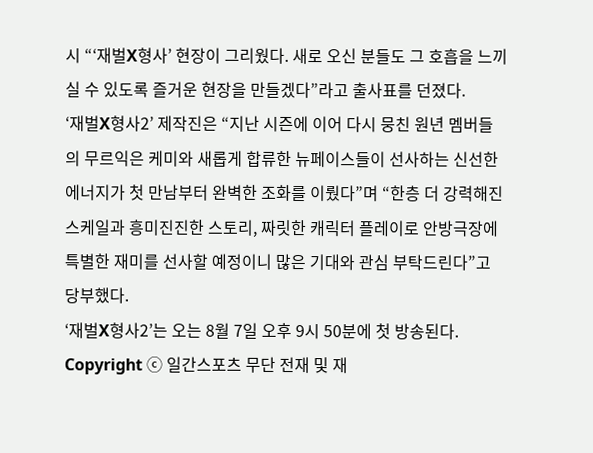시 “‘재벌X형사’ 현장이 그리웠다. 새로 오신 분들도 그 호흡을 느끼실 수 있도록 즐거운 현장을 만들겠다”라고 출사표를 던졌다.
‘재벌X형사2’ 제작진은 “지난 시즌에 이어 다시 뭉친 원년 멤버들의 무르익은 케미와 새롭게 합류한 뉴페이스들이 선사하는 신선한 에너지가 첫 만남부터 완벽한 조화를 이뤘다”며 “한층 더 강력해진 스케일과 흥미진진한 스토리, 짜릿한 캐릭터 플레이로 안방극장에 특별한 재미를 선사할 예정이니 많은 기대와 관심 부탁드린다”고 당부했다.
‘재벌X형사2’는 오는 8월 7일 오후 9시 50분에 첫 방송된다.
Copyright ⓒ 일간스포츠 무단 전재 및 재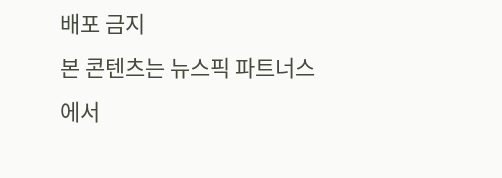배포 금지
본 콘텐츠는 뉴스픽 파트너스에서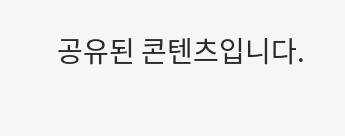공유된 콘텐츠입니다.